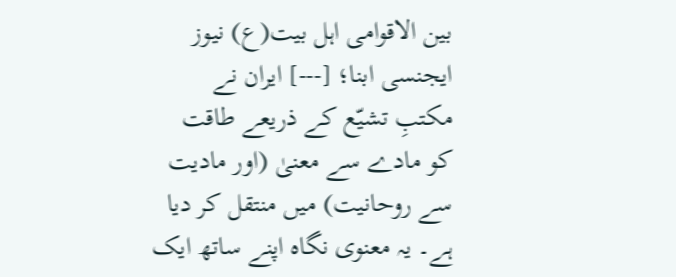بین الاقوامی اہل بیت(ع) نیوز ایجنسی ابنا؛ [---] ایران نے مکتبِ تشیّع کے ذریعے طاقت کو مادے سے معنیٰ (اور مادیت سے روحانیت) میں منتقل کر دیا ہے۔ یہ معنوی نگاہ اپنے ساتھ ایک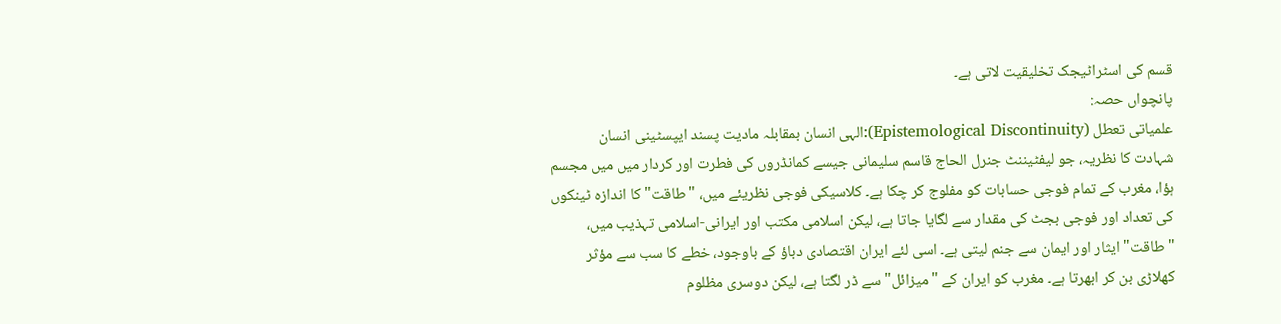قسم کی اسٹراٹیجک تخلیقیت لاتی ہے۔
پانچواں حصہ:
علمیاتی تعطل (Epistemological Discontinuity):الہی انسان بمقابلہ مادیت پسند ایپسٹینی انسان
شہادت کا نظریہ، جو لیفٹیننٹ جنرل الحاج قاسم سلیمانی جیسے کمانڈروں کی فطرت اور کردار میں میں مجسم ہؤا، مغرب کے تمام فوجی حسابات کو مفلوج کر چکا ہے۔ کلاسیکی فوجی نظریئے میں، "طاقت" کا اندازہ ٹینکوں کی تعداد اور فوجی بجٹ کی مقدار سے لگایا جاتا ہے، لیکن اسلامی مکتب اور ایرانی-اسلامی تہذیب میں، "طاقت" ایثار اور ایمان سے جنم لیتی ہے۔ اسی لئے ایران اقتصادی دباؤ کے باوجود، خطے کا سب سے مؤثر کھلاڑی بن کر ابھرتا ہے۔ مغرب کو ایران کے "میزائل" سے ڈر لگتا ہے، لیکن دوسری مظلوم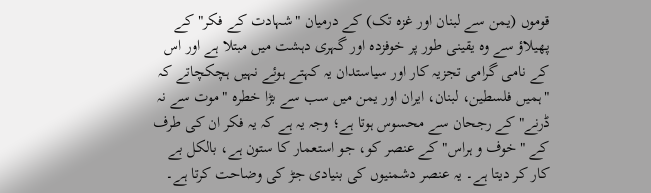قوموں (یمن سے لبنان اور غزہ تک) کے درمیان "شہادت کے فکر" کے پھیلاؤ سے وہ یقینی طور پر خوفزدہ اور گہری دہشت میں مبتلا ہے اور اس کے نامی گرامی تجزیہ کار اور سیاستدان یہ کہتے ہوئے نہیں ہچکچاتے کہ "ہمیں فلسطین، لبنان، ایران اور یمن میں سب سے بڑا خطرہ "موت سے نہ ڈرنے" کے رجحان سے محسوس ہوتا ہے؛ وجہ یہ ہے کہ یہ فکر ان کی طرف کے "خوف و ہراس" کے عنصر کو، جو استعمار کا ستون ہے، بالکل بے کار کر دیتا ہے۔ یہ عنصر دشمنیوں کی بنیادی جڑ کی وضاحت کرتا ہے۔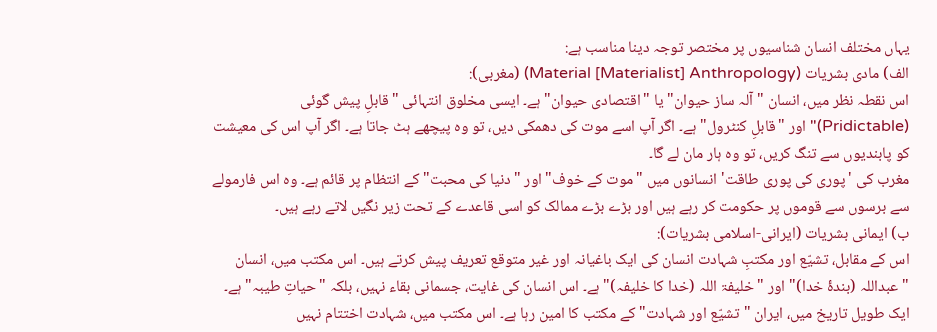یہاں مختلف انسان شناسیوں پر مختصر توجہ دینا مناسب ہے:
الف) مادی بشریات (Material [Materialist] Anthropology) (مغربی):
اس نقطہ نظر میں، انسان "آلہ ساز حیوان" یا "اقتصادی حیوان" ہے۔ ایسی مخلوق انتہائی "قابلِ پیش گوئی (Pridictable)" اور "قابلِ کنٹرول" ہے۔ اگر آپ اسے موت کی دھمکی دیں، تو وہ پیچھے ہٹ جاتا ہے۔ اگر آپ اس کی معیشت کو پابندیوں سے تنگ کریں، تو وہ ہار مان لے گا۔
مغرب کی 'پوری کی پوری طاقت' انسانوں میں "موت کے خوف" اور "دنیا کی محبت" کے انتظام پر قائم ہے۔ وہ اس فارمولے سے برسوں سے قوموں پر حکومت کر رہے ہیں اور بڑے بڑے ممالک کو اسی قاعدے کے تحت زیر نگیں لاتے رہے ہیں۔
ب) ایمانی بشریات (ایرانی-اسلامی بشریات):
اس کے مقابل، تشیّع اور مکتبِ شہادت انسان کی ایک باغیانہ اور غیر متوقع تعریف پیش کرتے ہیں۔ اس مکتب میں، انسان "عبداللہ (بندۂ خدا)" اور "خلیفۃ اللہ (خدا کا خلیفہ)" ہے۔ اس انسان کی غایت، جسمانی بقاء نہیں، بلکہ "حیاتِ طیبہ" ہے۔ ایک طویل تاریخ میں، ایران "تشیّع اور شہادت" کے مکتب کا امین رہا ہے۔ اس مکتب میں، شہادت اختتام نہیں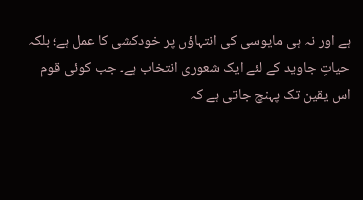ہے اور نہ ہی مایوسی کی انتہاؤں پر خودکشی کا عمل ہے؛ بلکہ حیاتِ جاوید کے لئے ایک شعوری انتخاب ہے۔ جب کوئی قوم اس یقین تک پہنچ جاتی ہے کہ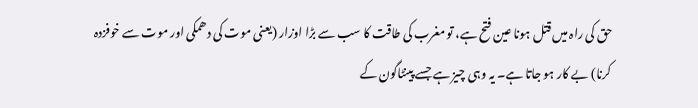حق کی راہ میں قتل ہونا عین فتح ہے، تو مغرب کی طاقت کا سب سے بڑا اوزار (یعنی موت کی دھمکی اور موت سے خوفزدہ کرنا) بے کار ہو جاتا ہے۔ یہ وہی چیز ہے جسے پینٹاگون کے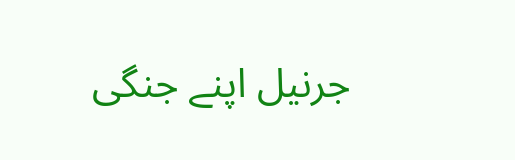جرنیل اپنے جنگی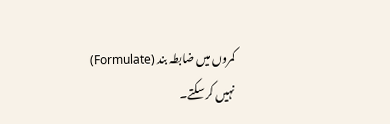کمروں میں ضابطہ بند (Formulate) نہیں کر سکتے۔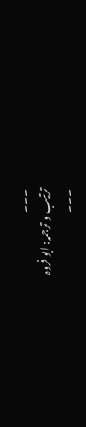۔۔۔
ترتیب و ترجمہ: ابو فروہ
۔۔۔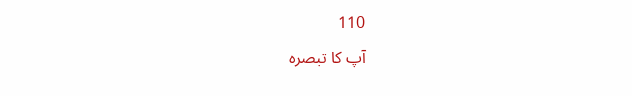110
آپ کا تبصرہ